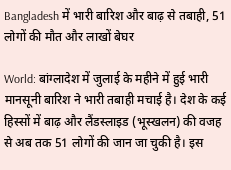Bangladesh में भारी बारिश और बाढ़ से तबाही, 51 लोगों की मौत और लाखों बेघर

World: बांग्लादेश में जुलाई के महीने में हुई भारी मानसूनी बारिश ने भारी तबाही मचाई है। देश के कई हिस्सों में बाढ़ और लैंडस्लाइड (भूस्खलन) की वजह से अब तक 51 लोगों की जान जा चुकी है। इस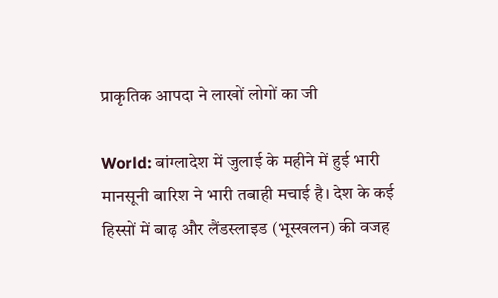प्राकृतिक आपदा ने लाखों लोगों का जी

World: बांग्लादेश में जुलाई के महीने में हुई भारी मानसूनी बारिश ने भारी तबाही मचाई है। देश के कई हिस्सों में बाढ़ और लैंडस्लाइड (भूस्खलन) की वजह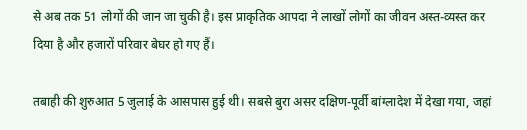से अब तक 51 लोगों की जान जा चुकी है। इस प्राकृतिक आपदा ने लाखों लोगों का जीवन अस्त-व्यस्त कर दिया है और हजारों परिवार बेघर हो गए हैं।

तबाही की शुरुआत 5 जुलाई के आसपास हुई थी। सबसे बुरा असर दक्षिण-पूर्वी बांग्लादेश में देखा गया, जहां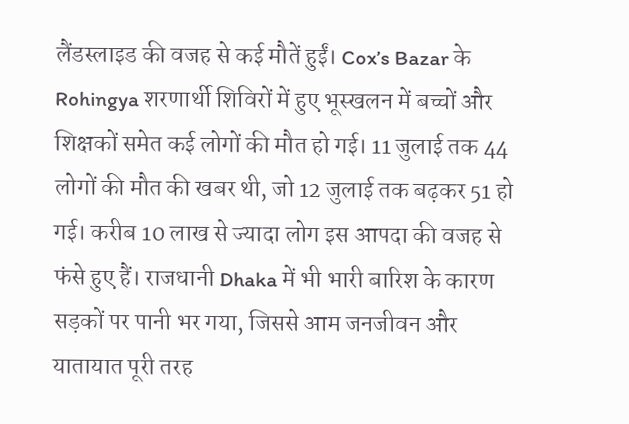लैंडस्लाइड की वजह से कई मौतें हुईं। Cox’s Bazar के Rohingya शरणार्थी शिविरों में हुए भूस्खलन में बच्चों और शिक्षकों समेत कई लोगों की मौत हो गई। 11 जुलाई तक 44 लोगों की मौत की खबर थी, जो 12 जुलाई तक बढ़कर 51 हो गई। करीब 10 लाख से ज्यादा लोग इस आपदा की वजह से फंसे हुए हैं। राजधानी Dhaka में भी भारी बारिश के कारण सड़कों पर पानी भर गया, जिससे आम जनजीवन और यातायात पूरी तरह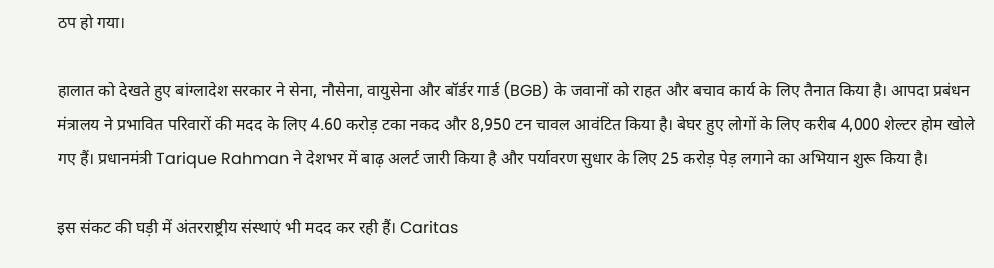ठप हो गया।

हालात को देखते हुए बांग्लादेश सरकार ने सेना, नौसेना, वायुसेना और बॉर्डर गार्ड (BGB) के जवानों को राहत और बचाव कार्य के लिए तैनात किया है। आपदा प्रबंधन मंत्रालय ने प्रभावित परिवारों की मदद के लिए 4.60 करोड़ टका नकद और 8,950 टन चावल आवंटित किया है। बेघर हुए लोगों के लिए करीब 4,000 शेल्टर होम खोले गए हैं। प्रधानमंत्री Tarique Rahman ने देशभर में बाढ़ अलर्ट जारी किया है और पर्यावरण सुधार के लिए 25 करोड़ पेड़ लगाने का अभियान शुरू किया है।

इस संकट की घड़ी में अंतरराष्ट्रीय संस्थाएं भी मदद कर रही हैं। Caritas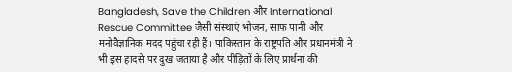Bangladesh, Save the Children और International Rescue Committee जैसी संस्थाएं भोजन, साफ पानी और मनोवैज्ञानिक मदद पहुंचा रही हैं। पाकिस्तान के राष्ट्रपति और प्रधानमंत्री ने भी इस हादसे पर दुख जताया है और पीड़ितों के लिए प्रार्थना की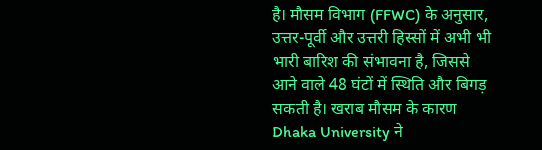है। मौसम विभाग (FFWC) के अनुसार, उत्तर-पूर्वी और उत्तरी हिस्सों में अभी भी भारी बारिश की संभावना है, जिससे आने वाले 48 घंटों में स्थिति और बिगड़ सकती है। खराब मौसम के कारण Dhaka University ने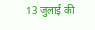13 जुलाई की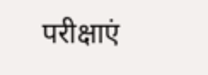परीक्षाएं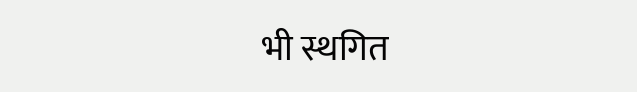भी स्थगित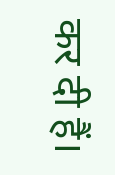कर दी हैं।